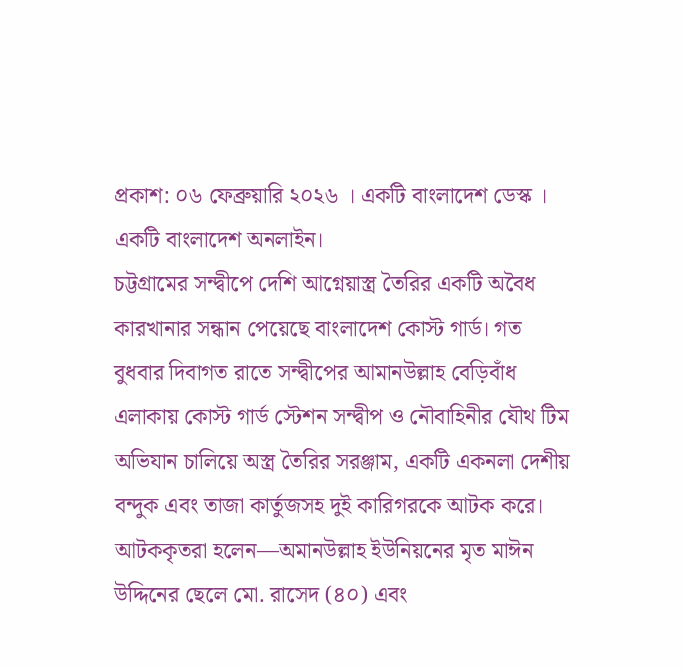প্রকাশ: ০৬ ফেব্রুয়ারি ২০২৬ । একটি বাংলাদেশ ডেস্ক । একটি বাংলাদেশ অনলাইন।
চট্টগ্রামের সন্দ্বীপে দেশি আগ্নেয়াস্ত্র তৈরির একটি অবৈধ কারখানার সন্ধান পেয়েছে বাংলাদেশ কোস্ট গার্ড। গত বুধবার দিবাগত রাতে সন্দ্বীপের আমানউল্লাহ বেড়িবাঁধ এলাকায় কোস্ট গার্ড স্টেশন সন্দ্বীপ ও নৌবাহিনীর যৌথ টিম অভিযান চালিয়ে অস্ত্র তৈরির সরঞ্জাম, একটি একনলা দেশীয় বন্দুক এবং তাজা কার্তুজসহ দুই কারিগরকে আটক করে। আটককৃতরা হলেন—অমানউল্লাহ ইউনিয়নের মৃত মাঈন উদ্দিনের ছেলে মো. রাসেদ (৪০) এবং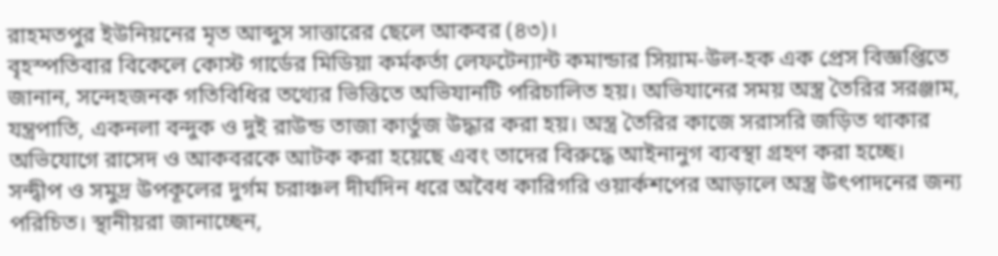রাহমতপুর ইউনিয়নের মৃত আব্দুস সাত্তারের ছেলে আকবর (৪৩)।
বৃহস্পতিবার বিকেলে কোস্ট গার্ডের মিডিয়া কর্মকর্তা লেফটেন্যান্ট কমান্ডার সিয়াম-উল-হক এক প্রেস বিজ্ঞপ্তিতে জানান, সন্দেহজনক গতিবিধির তথ্যের ভিত্তিতে অভিযানটি পরিচালিত হয়। অভিযানের সময় অস্ত্র তৈরির সরঞ্জাম, যন্ত্রপাতি, একনলা বন্দুক ও দুই রাউন্ড তাজা কার্তুজ উদ্ধার করা হয়। অস্ত্র তৈরির কাজে সরাসরি জড়িত থাকার অভিযোগে রাসেদ ও আকবরকে আটক করা হয়েছে এবং তাদের বিরুদ্ধে আইনানুগ ব্যবস্থা গ্রহণ করা হচ্ছে।
সন্দ্বীপ ও সমুদ্র উপকূলের দুর্গম চরাঞ্চল দীর্ঘদিন ধরে অবৈধ কারিগরি ওয়ার্কশপের আড়ালে অস্ত্র উৎপাদনের জন্য পরিচিত। স্থানীয়রা জানাচ্ছেন,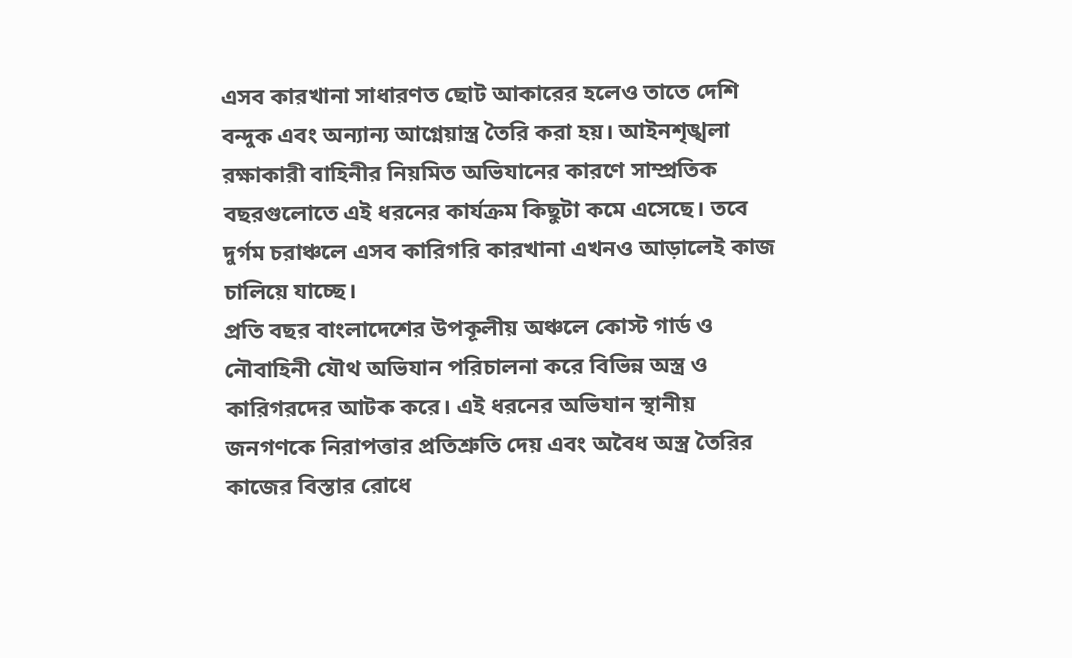এসব কারখানা সাধারণত ছোট আকারের হলেও তাতে দেশি বন্দুক এবং অন্যান্য আগ্নেয়াস্ত্র তৈরি করা হয়। আইনশৃঙ্খলা রক্ষাকারী বাহিনীর নিয়মিত অভিযানের কারণে সাম্প্রতিক বছরগুলোতে এই ধরনের কার্যক্রম কিছুটা কমে এসেছে। তবে দুর্গম চরাঞ্চলে এসব কারিগরি কারখানা এখনও আড়ালেই কাজ চালিয়ে যাচ্ছে।
প্রতি বছর বাংলাদেশের উপকূলীয় অঞ্চলে কোস্ট গার্ড ও নৌবাহিনী যৌথ অভিযান পরিচালনা করে বিভিন্ন অস্ত্র ও কারিগরদের আটক করে। এই ধরনের অভিযান স্থানীয় জনগণকে নিরাপত্তার প্রতিশ্রুতি দেয় এবং অবৈধ অস্ত্র তৈরির কাজের বিস্তার রোধে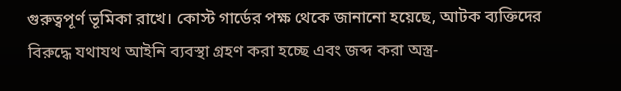গুরুত্বপূর্ণ ভূমিকা রাখে। কোস্ট গার্ডের পক্ষ থেকে জানানো হয়েছে, আটক ব্যক্তিদের বিরুদ্ধে যথাযথ আইনি ব্যবস্থা গ্রহণ করা হচ্ছে এবং জব্দ করা অস্ত্র-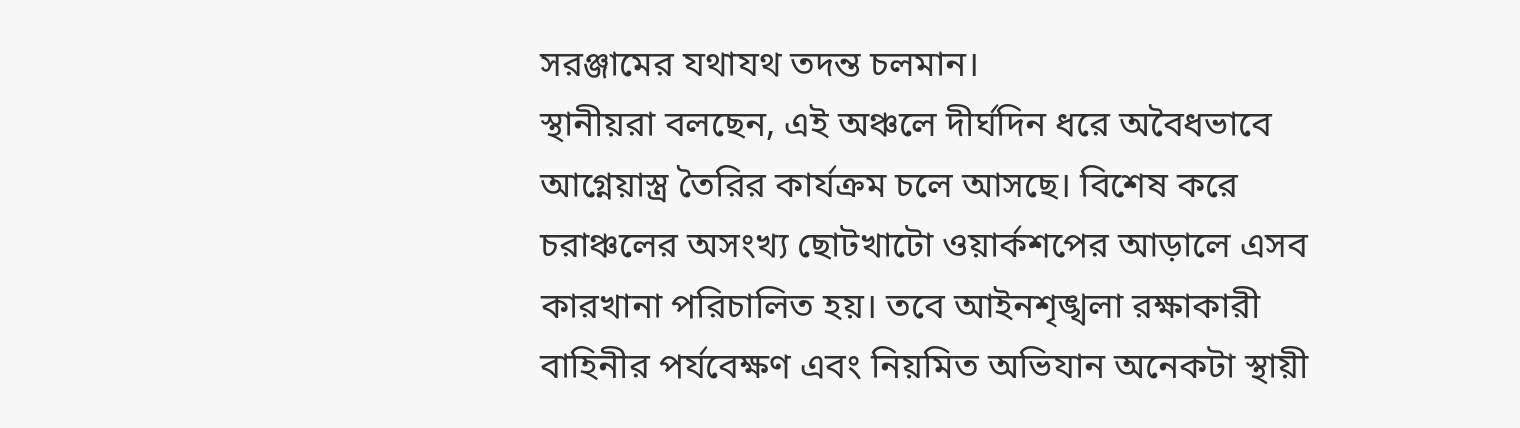সরঞ্জামের যথাযথ তদন্ত চলমান।
স্থানীয়রা বলছেন, এই অঞ্চলে দীর্ঘদিন ধরে অবৈধভাবে আগ্নেয়াস্ত্র তৈরির কার্যক্রম চলে আসছে। বিশেষ করে চরাঞ্চলের অসংখ্য ছোটখাটো ওয়ার্কশপের আড়ালে এসব কারখানা পরিচালিত হয়। তবে আইনশৃঙ্খলা রক্ষাকারী বাহিনীর পর্যবেক্ষণ এবং নিয়মিত অভিযান অনেকটা স্থায়ী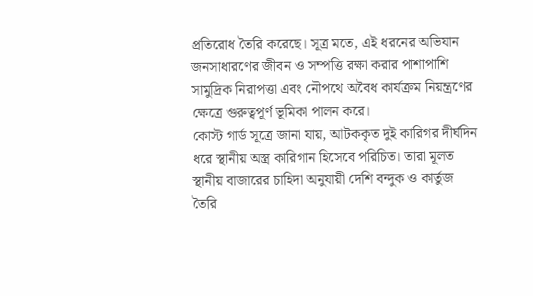প্রতিরোধ তৈরি করেছে। সূত্র মতে, এই ধরনের অভিযান জনসাধারণের জীবন ও সম্পত্তি রক্ষা করার পাশাপাশি সামুদ্রিক নিরাপত্তা এবং নৌপথে অবৈধ কার্যক্রম নিয়ন্ত্রণের ক্ষেত্রে গুরুত্বপূর্ণ ভূমিকা পালন করে।
কোস্ট গার্ড সূত্রে জানা যায়, আটককৃত দুই কারিগর দীর্ঘদিন ধরে স্থানীয় অস্ত্র কারিগান হিসেবে পরিচিত। তারা মূলত স্থানীয় বাজারের চাহিদা অনুযায়ী দেশি বন্দুক ও কার্তুজ তৈরি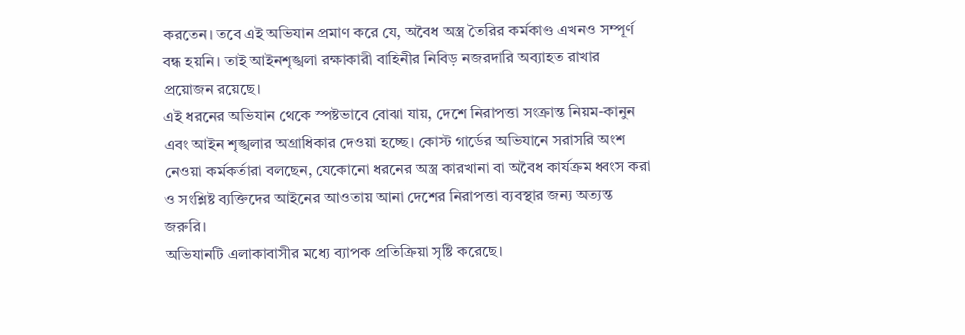করতেন। তবে এই অভিযান প্রমাণ করে যে, অবৈধ অস্ত্র তৈরির কর্মকাণ্ড এখনও সম্পূর্ণ বন্ধ হয়নি। তাই আইনশৃঙ্খলা রক্ষাকারী বাহিনীর নিবিড় নজরদারি অব্যাহত রাখার প্রয়োজন রয়েছে।
এই ধরনের অভিযান থেকে স্পষ্টভাবে বোঝা যায়, দেশে নিরাপত্তা সংক্রান্ত নিয়ম-কানুন এবং আইন শৃঙ্খলার অগ্রাধিকার দেওয়া হচ্ছে। কোস্ট গার্ডের অভিযানে সরাসরি অংশ নেওয়া কর্মকর্তারা বলছেন, যেকোনো ধরনের অস্ত্র কারখানা বা অবৈধ কার্যক্রম ধ্বংস করা ও সংশ্লিষ্ট ব্যক্তিদের আইনের আওতায় আনা দেশের নিরাপত্তা ব্যবস্থার জন্য অত্যন্ত জরুরি।
অভিযানটি এলাকাবাসীর মধ্যে ব্যাপক প্রতিক্রিয়া সৃষ্টি করেছে।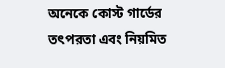অনেকে কোস্ট গার্ডের তৎপরতা এবং নিয়মিত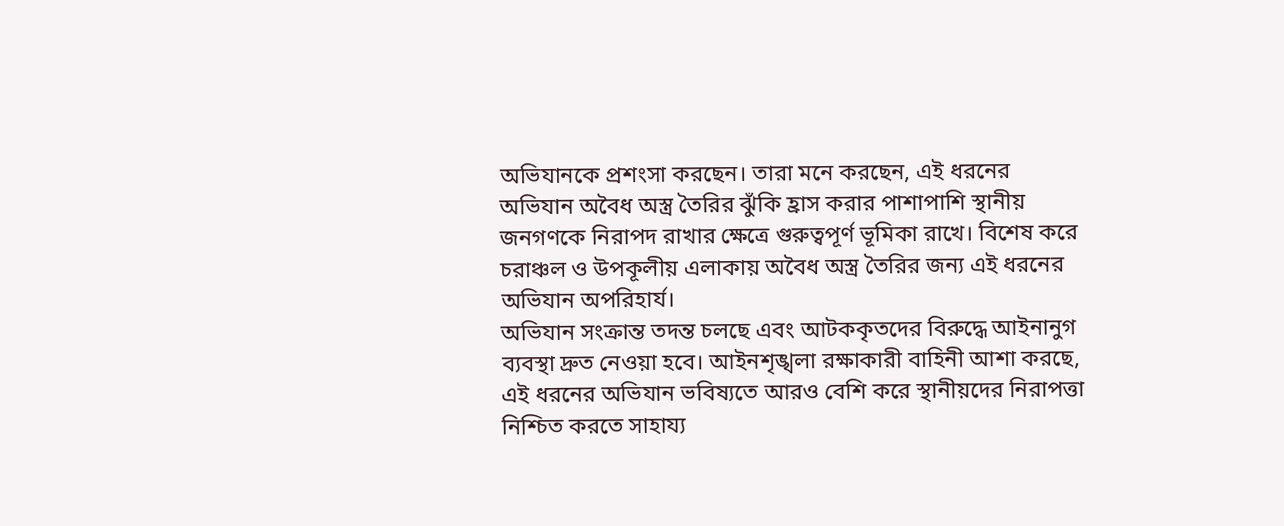অভিযানকে প্রশংসা করছেন। তারা মনে করছেন, এই ধরনের অভিযান অবৈধ অস্ত্র তৈরির ঝুঁকি হ্রাস করার পাশাপাশি স্থানীয় জনগণকে নিরাপদ রাখার ক্ষেত্রে গুরুত্বপূর্ণ ভূমিকা রাখে। বিশেষ করে চরাঞ্চল ও উপকূলীয় এলাকায় অবৈধ অস্ত্র তৈরির জন্য এই ধরনের অভিযান অপরিহার্য।
অভিযান সংক্রান্ত তদন্ত চলছে এবং আটককৃতদের বিরুদ্ধে আইনানুগ ব্যবস্থা দ্রুত নেওয়া হবে। আইনশৃঙ্খলা রক্ষাকারী বাহিনী আশা করছে, এই ধরনের অভিযান ভবিষ্যতে আরও বেশি করে স্থানীয়দের নিরাপত্তা নিশ্চিত করতে সাহায্য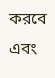করবে এবং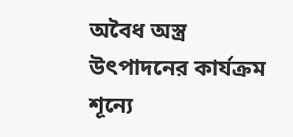অবৈধ অস্ত্র উৎপাদনের কার্যক্রম শূন্যে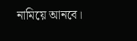নামিয়ে আনবে।